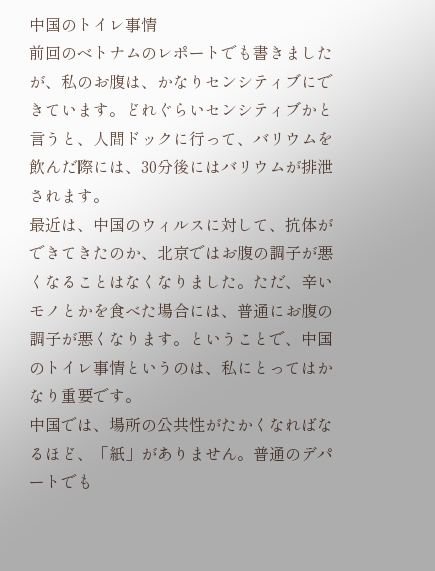中国のトイレ事情
前回のベトナムのレポートでも書きましたが、私のお腹は、かなりセンシティブにできています。どれぐらいセンシティブかと言うと、人間ドックに行って、バリウムを飲んだ際には、30分後にはバリウムが排泄されます。
最近は、中国のウィルスに対して、抗体ができてきたのか、北京ではお腹の調子が悪くなることはなくなりました。ただ、辛いモノとかを食べた場合には、普通にお腹の調子が悪くなります。ということで、中国のトイレ事情というのは、私にとってはかなり重要です。
中国では、場所の公共性がたかくなればなるほど、「紙」がありません。普通のデパートでも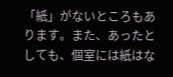「紙」がないところもあります。また、あったとしても、個室には紙はな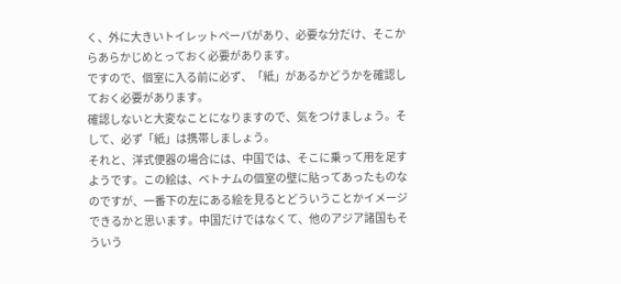く、外に大きいトイレットペーパがあり、必要な分だけ、そこからあらかじめとっておく必要があります。
ですので、個室に入る前に必ず、「紙」があるかどうかを確認しておく必要があります。
確認しないと大変なことになりますので、気をつけましょう。そして、必ず「紙」は携帯しましょう。
それと、洋式便器の場合には、中国では、そこに乗って用を足すようです。この絵は、ベトナムの個室の壁に貼ってあったものなのですが、一番下の左にある絵を見るとどういうことかイメージできるかと思います。中国だけではなくて、他のアジア諸国もそういう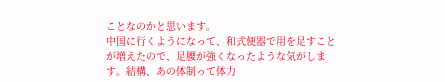ことなのかと思います。
中国に行くようになって、和式便器で用を足すことが増えたので、足腰が強くなったような気がします。結構、あの体制って体力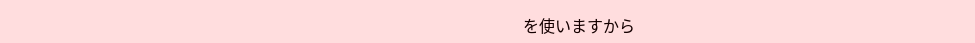を使いますから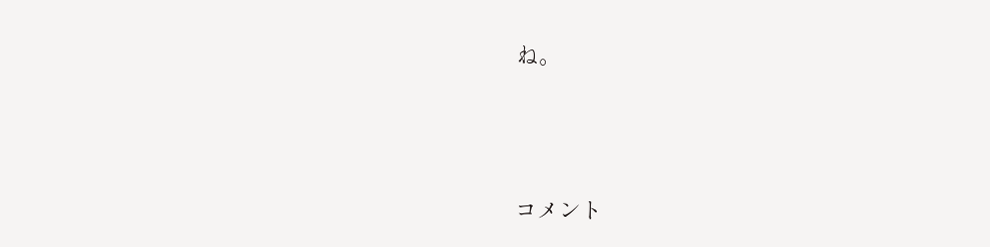ね。




コメント